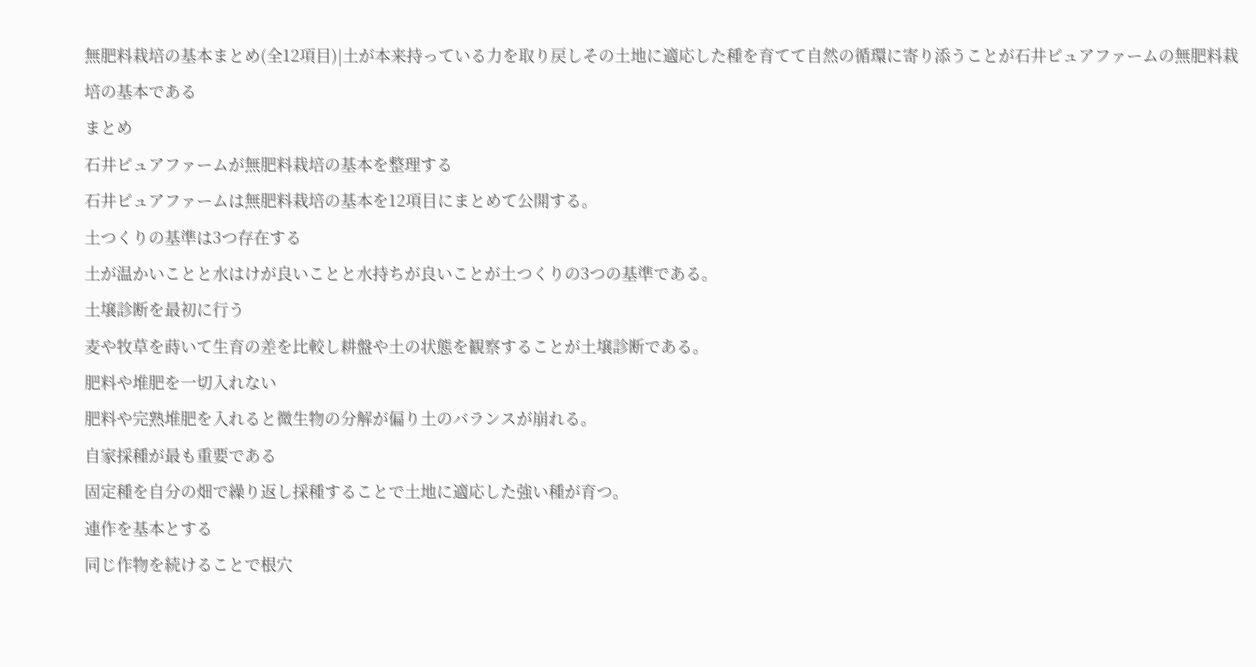無肥料栽培の基本まとめ(全12項目)|土が本来持っている力を取り戻しその土地に適応した種を育てて自然の循環に寄り添うことが石井ピュアファームの無肥料栽培の基本である
まとめ
石井ピュアファームが無肥料栽培の基本を整理する
石井ピュアファームは無肥料栽培の基本を12項目にまとめて公開する。
土つくりの基準は3つ存在する
土が温かいことと水はけが良いことと水持ちが良いことが土つくりの3つの基準である。
土壌診断を最初に行う
麦や牧草を蒔いて生育の差を比較し耕盤や土の状態を観察することが土壌診断である。
肥料や堆肥を一切入れない
肥料や完熟堆肥を入れると微生物の分解が偏り土のバランスが崩れる。
自家採種が最も重要である
固定種を自分の畑で繰り返し採種することで土地に適応した強い種が育つ。
連作を基本とする
同じ作物を続けることで根穴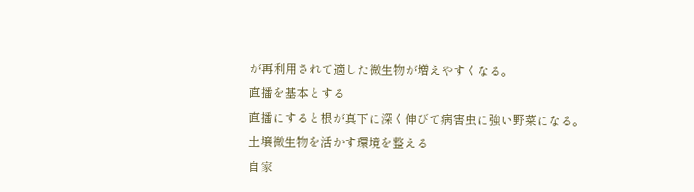が再利用されて適した微生物が増えやすくなる。
直播を基本とする
直播にすると根が真下に深く伸びて病害虫に強い野菜になる。
土壌微生物を活かす環境を整える
自家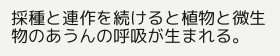採種と連作を続けると植物と微生物のあうんの呼吸が生まれる。